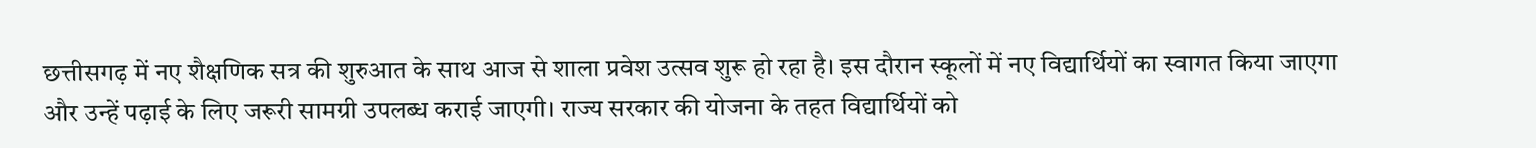छत्तीसगढ़ में नए शैक्षणिक सत्र की शुरुआत के साथ आज से शाला प्रवेश उत्सव शुरू हो रहा है। इस दौरान स्कूलों में नए विद्यार्थियों का स्वागत किया जाएगा और उन्हें पढ़ाई के लिए जरूरी सामग्री उपलब्ध कराई जाएगी। राज्य सरकार की योजना के तहत विद्यार्थियों को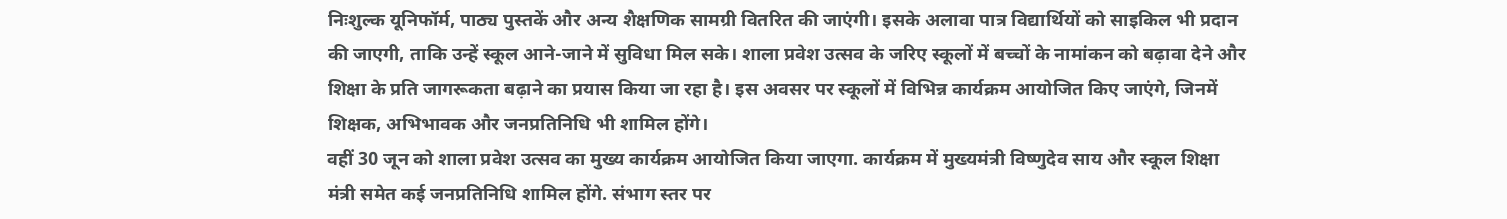निःशुल्क यूनिफॉर्म, पाठ्य पुस्तकें और अन्य शैक्षणिक सामग्री वितरित की जाएंगी। इसके अलावा पात्र विद्यार्थियों को साइकिल भी प्रदान की जाएगी, ताकि उन्हें स्कूल आने-जाने में सुविधा मिल सके। शाला प्रवेश उत्सव के जरिए स्कूलों में बच्चों के नामांकन को बढ़ावा देने और शिक्षा के प्रति जागरूकता बढ़ाने का प्रयास किया जा रहा है। इस अवसर पर स्कूलों में विभिन्न कार्यक्रम आयोजित किए जाएंगे, जिनमें शिक्षक, अभिभावक और जनप्रतिनिधि भी शामिल होंगे।
वहीं 30 जून को शाला प्रवेश उत्सव का मुख्य कार्यक्रम आयोजित किया जाएगा. कार्यक्रम में मुख्यमंत्री विष्णुदेव साय और स्कूल शिक्षा मंत्री समेत कई जनप्रतिनिधि शामिल होंगे. संभाग स्तर पर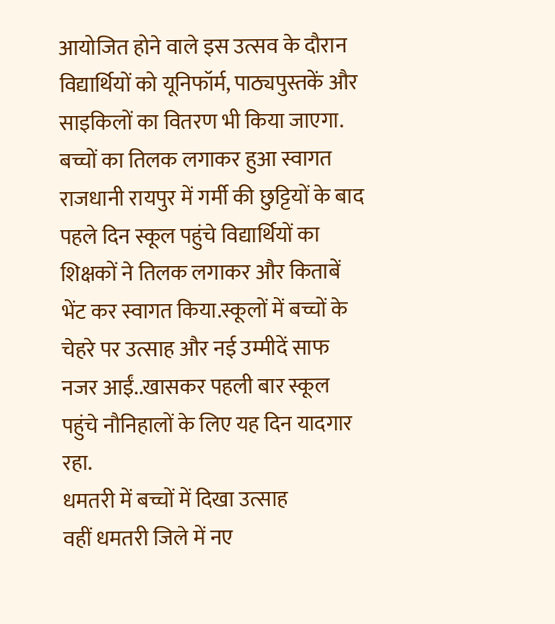आयोजित होने वाले इस उत्सव के दौरान विद्यार्थियों को यूनिफॉर्म, पाठ्यपुस्तकें और साइकिलों का वितरण भी किया जाएगा.
बच्चों का तिलक लगाकर हुआ स्वागत
राजधानी रायपुर में गर्मी की छुट्टियों के बाद पहले दिन स्कूल पहुंचे विद्यार्थियों का शिक्षकों ने तिलक लगाकर और किताबें भेंट कर स्वागत किया.स्कूलों में बच्चों के चेहरे पर उत्साह और नई उम्मीदें साफ नजर आईं..खासकर पहली बार स्कूल पहुंचे नौनिहालों के लिए यह दिन यादगार रहा.
धमतरी में बच्चों में दिखा उत्साह
वहीं धमतरी जिले में नए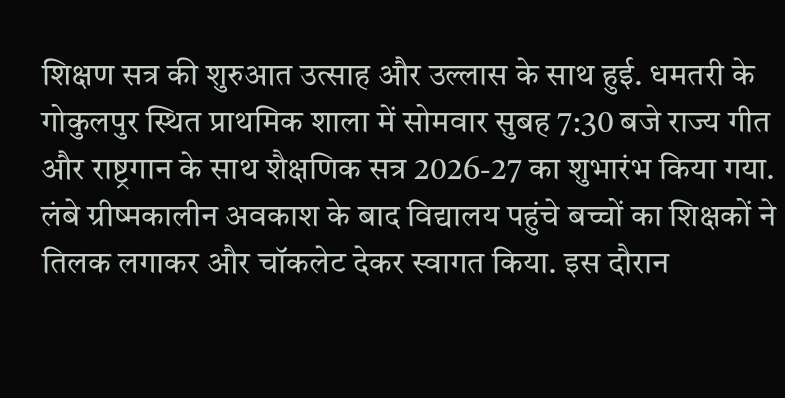शिक्षण सत्र की शुरुआत उत्साह और उल्लास के साथ हुई. धमतरी के गोकुलपुर स्थित प्राथमिक शाला में सोमवार सुबह 7:30 बजे राज्य गीत और राष्ट्रगान के साथ शैक्षणिक सत्र 2026-27 का शुभारंभ किया गया. लंबे ग्रीष्मकालीन अवकाश के बाद विद्यालय पहुंचे बच्चों का शिक्षकों ने तिलक लगाकर और चॉकलेट देकर स्वागत किया. इस दौरान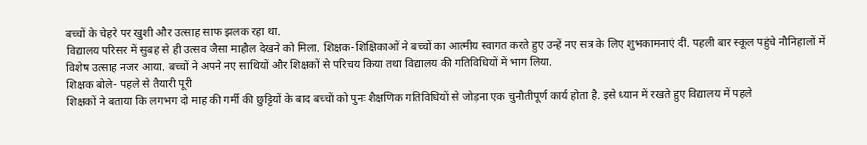बच्चों के चेहरे पर खुशी और उत्साह साफ झलक रहा था.
विद्यालय परिसर में सुबह से ही उत्सव जैसा माहौल देखने को मिला. शिक्षक-शिक्षिकाओं ने बच्चों का आत्मीय स्वागत करते हुए उन्हें नए सत्र के लिए शुभकामनाएं दीं. पहली बार स्कूल पहुंचे नौनिहालों में विशेष उत्साह नजर आया. बच्चों ने अपने नए साथियों और शिक्षकों से परिचय किया तथा विद्यालय की गतिविधियों में भाग लिया.
शिक्षक बोले- पहले से तैयारी पूरी
शिक्षकों ने बताया कि लगभग दो माह की गर्मी की छुट्टियों के बाद बच्चों को पुनः शैक्षणिक गतिविधियों से जोड़ना एक चुनौतीपूर्ण कार्य होता है. इसे ध्यान में रखते हुए विद्यालय में पहले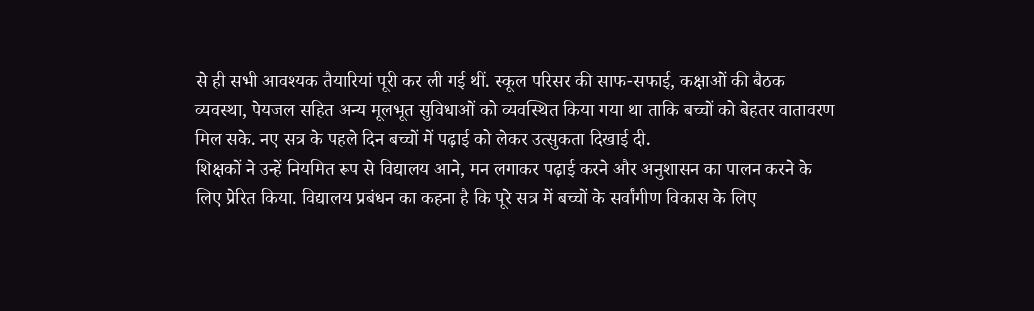से ही सभी आवश्यक तैयारियां पूरी कर ली गई थीं. स्कूल परिसर की साफ-सफाई, कक्षाओं की बैठक व्यवस्था, पेयजल सहित अन्य मूलभूत सुविधाओं को व्यवस्थित किया गया था ताकि बच्चों को बेहतर वातावरण मिल सके. नए सत्र के पहले दिन बच्चों में पढ़ाई को लेकर उत्सुकता दिखाई दी.
शिक्षकों ने उन्हें नियमित रूप से विद्यालय आने, मन लगाकर पढ़ाई करने और अनुशासन का पालन करने के लिए प्रेरित किया. विद्यालय प्रबंधन का कहना है कि पूरे सत्र में बच्चों के सर्वांगीण विकास के लिए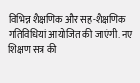विभिन्न शैक्षणिक और सह-शैक्षणिक गतिविधियां आयोजित की जाएंगी. नए शिक्षण सत्र की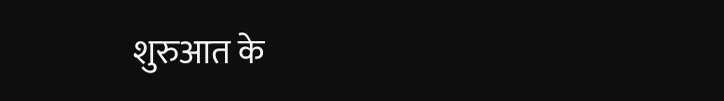शुरुआत के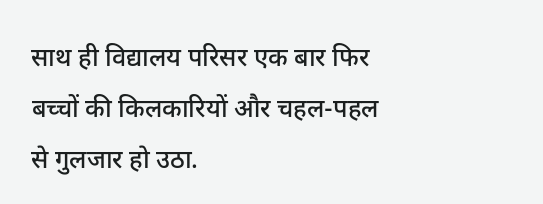साथ ही विद्यालय परिसर एक बार फिर बच्चों की किलकारियों और चहल-पहल से गुलजार हो उठा.